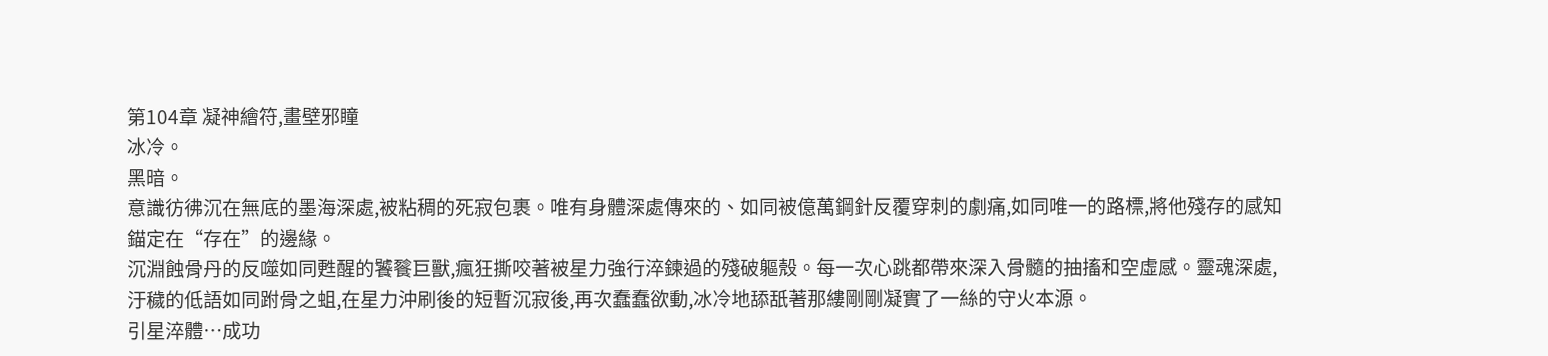第104章 凝神繪符,畫壁邪瞳
冰冷。
黑暗。
意識彷彿沉在無底的墨海深處,被粘稠的死寂包裹。唯有身體深處傳來的、如同被億萬鋼針反覆穿刺的劇痛,如同唯一的路標,將他殘存的感知錨定在“存在”的邊緣。
沉淵蝕骨丹的反噬如同甦醒的饕餮巨獸,瘋狂撕咬著被星力強行淬鍊過的殘破軀殼。每一次心跳都帶來深入骨髓的抽搐和空虛感。靈魂深處,汙穢的低語如同跗骨之蛆,在星力沖刷後的短暫沉寂後,再次蠢蠢欲動,冰冷地舔舐著那縷剛剛凝實了一絲的守火本源。
引星淬體…成功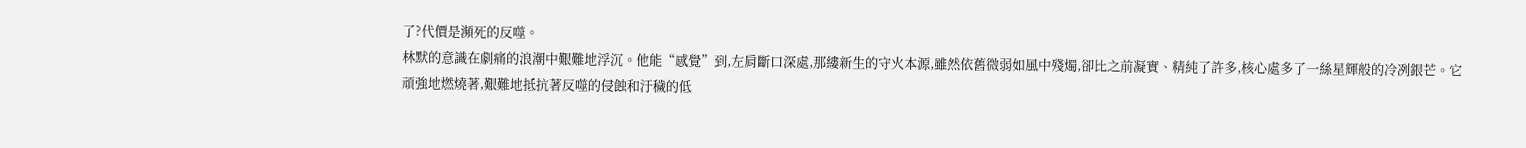了?代價是瀕死的反噬。
林默的意識在劇痛的浪潮中艱難地浮沉。他能“感覺”到,左肩斷口深處,那縷新生的守火本源,雖然依舊微弱如風中殘燭,卻比之前凝實、精純了許多,核心處多了一絲星輝般的冷冽銀芒。它頑強地燃燒著,艱難地抵抗著反噬的侵蝕和汙穢的低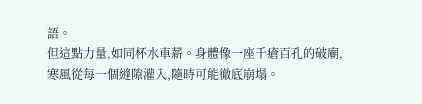語。
但這點力量,如同杯水車薪。身體像一座千瘡百孔的破廟,寒風從每一個縫隙灌入,隨時可能徹底崩塌。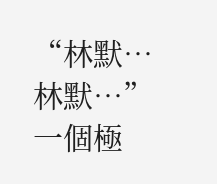“林默…林默…”
一個極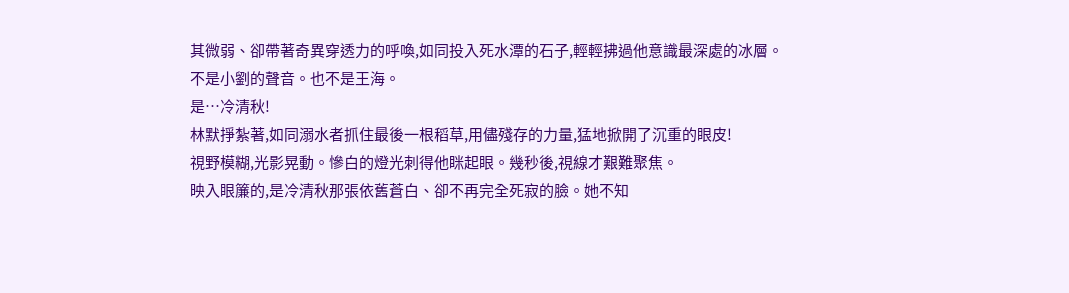其微弱、卻帶著奇異穿透力的呼喚,如同投入死水潭的石子,輕輕拂過他意識最深處的冰層。
不是小劉的聲音。也不是王海。
是…冷清秋!
林默掙紮著,如同溺水者抓住最後一根稻草,用儘殘存的力量,猛地掀開了沉重的眼皮!
視野模糊,光影晃動。慘白的燈光刺得他眯起眼。幾秒後,視線才艱難聚焦。
映入眼簾的,是冷清秋那張依舊蒼白、卻不再完全死寂的臉。她不知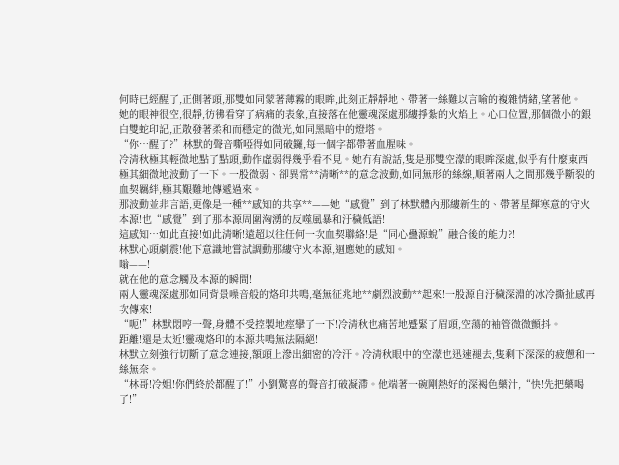何時已經醒了,正側著頭,那雙如同蒙著薄霧的眼眸,此刻正靜靜地、帶著一絲難以言喻的複雜情緒,望著他。
她的眼神很空,很靜,彷彿看穿了病痛的表象,直接落在他靈魂深處那縷掙紮的火焰上。心口位置,那個微小的銀白雙蛇印記,正散發著柔和而穩定的微光,如同黑暗中的燈塔。
“你…醒了?”林默的聲音嘶啞得如同破鑼,每一個字都帶著血腥味。
冷清秋極其輕微地點了點頭,動作虛弱得幾乎看不見。她冇有說話,隻是那雙空濛的眼眸深處,似乎有什麼東西極其細微地波動了一下。一股微弱、卻異常**清晰**的意念波動,如同無形的絲線,順著兩人之間那幾乎斷裂的血契羈絆,極其艱難地傳遞過來。
那波動並非言語,更像是一種**感知的共享**——她“感覺”到了林默體內那縷新生的、帶著星輝寒意的守火本源!也“感覺”到了那本源周圍洶湧的反噬風暴和汙穢低語!
這感知…如此直接!如此清晰!遠超以往任何一次血契聯絡!是“同心蠱源蛻”融合後的能力?!
林默心頭劇震!他下意識地嘗試調動那縷守火本源,迴應她的感知。
嗡——!
就在他的意念觸及本源的瞬間!
兩人靈魂深處那如同背景噪音般的烙印共鳴,毫無征兆地**劇烈波動**起來!一股源自汙穢深淵的冰冷撕扯感再次傳來!
“呃!”林默悶哼一聲,身體不受控製地痙攣了一下!冷清秋也痛苦地蹙緊了眉頭,空蕩的袖管微微顫抖。
距離!還是太近!靈魂烙印的本源共鳴無法隔絕!
林默立刻強行切斷了意念連接,額頭上滲出細密的冷汗。冷清秋眼中的空濛也迅速褪去,隻剩下深深的疲憊和一絲無奈。
“林哥!冷姐!你們終於都醒了!”小劉驚喜的聲音打破凝滯。他端著一碗剛熱好的深褐色藥汁,“快!先把藥喝了!”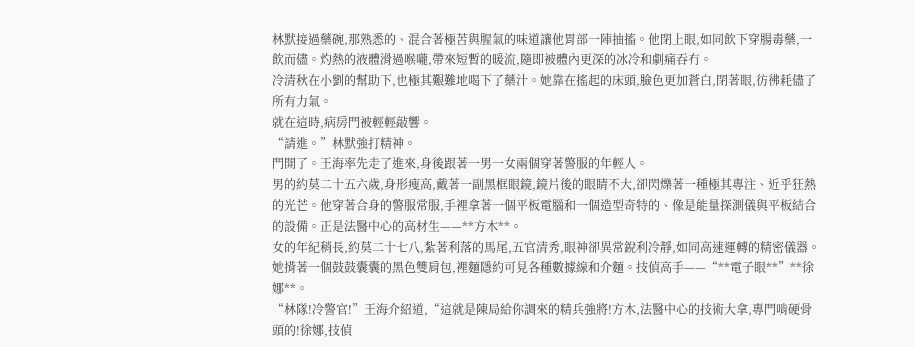林默接過藥碗,那熟悉的、混合著極苦與腥氣的味道讓他胃部一陣抽搐。他閉上眼,如同飲下穿腸毒藥,一飲而儘。灼熱的液體滑過喉嚨,帶來短暫的暖流,隨即被體內更深的冰冷和劇痛吞冇。
冷清秋在小劉的幫助下,也極其艱難地喝下了藥汁。她靠在搖起的床頭,臉色更加蒼白,閉著眼,彷彿耗儘了所有力氣。
就在這時,病房門被輕輕敲響。
“請進。”林默強打精神。
門開了。王海率先走了進來,身後跟著一男一女兩個穿著警服的年輕人。
男的約莫二十五六歲,身形瘦高,戴著一副黑框眼鏡,鏡片後的眼睛不大,卻閃爍著一種極其專注、近乎狂熱的光芒。他穿著合身的警服常服,手裡拿著一個平板電腦和一個造型奇特的、像是能量探測儀與平板結合的設備。正是法醫中心的高材生——**方木**。
女的年紀稍長,約莫二十七八,紮著利落的馬尾,五官清秀,眼神卻異常銳利冷靜,如同高速運轉的精密儀器。她揹著一個鼓鼓囊囊的黑色雙肩包,裡麵隱約可見各種數據線和介麵。技偵高手——“**電子眼**”**徐娜**。
“林隊!冷警官!”王海介紹道,“這就是陳局給你調來的精兵強將!方木,法醫中心的技術大拿,專門啃硬骨頭的!徐娜,技偵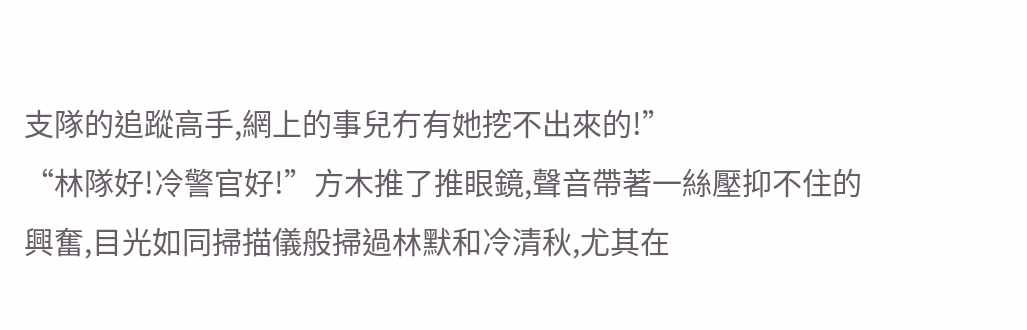支隊的追蹤高手,網上的事兒冇有她挖不出來的!”
“林隊好!冷警官好!”方木推了推眼鏡,聲音帶著一絲壓抑不住的興奮,目光如同掃描儀般掃過林默和冷清秋,尤其在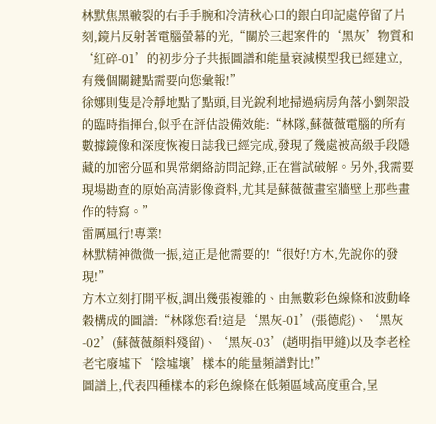林默焦黑皸裂的右手手腕和冷清秋心口的銀白印記處停留了片刻,鏡片反射著電腦螢幕的光,“關於三起案件的‘黑灰’物質和‘紅碎-01’的初步分子共振圖譜和能量衰減模型我已經建立,有幾個關鍵點需要向您彙報!”
徐娜則隻是冷靜地點了點頭,目光銳利地掃過病房角落小劉架設的臨時指揮台,似乎在評估設備效能:“林隊,蘇薇薇電腦的所有數據鏡像和深度恢複日誌我已經完成,發現了幾處被高級手段隱藏的加密分區和異常網絡訪問記錄,正在嘗試破解。另外,我需要現場勘查的原始高清影像資料,尤其是蘇薇薇畫室牆壁上那些畫作的特寫。”
雷厲風行!專業!
林默精神微微一振,這正是他需要的!“很好!方木,先說你的發現!”
方木立刻打開平板,調出幾張複雜的、由無數彩色線條和波動峰穀構成的圖譜:“林隊您看!這是‘黑灰-01’(張德彪)、‘黑灰-02’(蘇薇薇顏料殘留)、‘黑灰-03’(趙明指甲縫)以及李老栓老宅廢墟下‘陰墟壤’樣本的能量頻譜對比!”
圖譜上,代表四種樣本的彩色線條在低頻區域高度重合,呈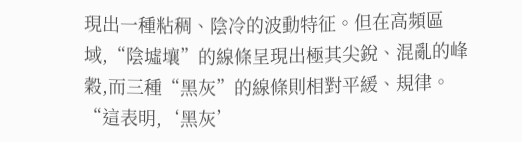現出一種粘稠、陰冷的波動特征。但在高頻區域,“陰墟壤”的線條呈現出極其尖銳、混亂的峰穀,而三種“黑灰”的線條則相對平緩、規律。
“這表明,‘黑灰’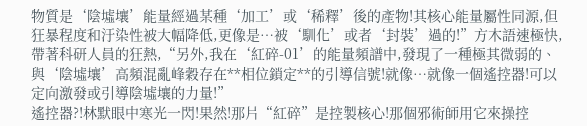物質是‘陰墟壤’能量經過某種‘加工’或‘稀釋’後的產物!其核心能量屬性同源,但狂暴程度和汙染性被大幅降低,更像是…被‘馴化’或者‘封裝’過的!”方木語速極快,帶著科研人員的狂熱,“另外,我在‘紅碎-01’的能量頻譜中,發現了一種極其微弱的、與‘陰墟壤’高頻混亂峰穀存在**相位鎖定**的引導信號!就像…就像一個遙控器!可以定向激發或引導陰墟壤的力量!”
遙控器?!林默眼中寒光一閃!果然!那片“紅碎”是控製核心!那個邪術師用它來操控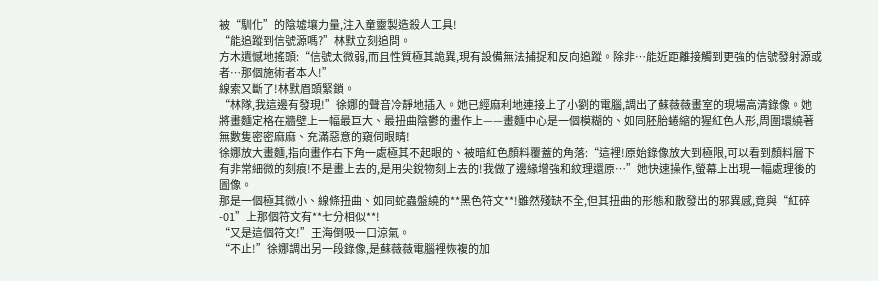被“馴化”的陰墟壤力量,注入童靈製造殺人工具!
“能追蹤到信號源嗎?”林默立刻追問。
方木遺憾地搖頭:“信號太微弱,而且性質極其詭異,現有設備無法捕捉和反向追蹤。除非…能近距離接觸到更強的信號發射源或者…那個施術者本人!”
線索又斷了!林默眉頭緊鎖。
“林隊,我這邊有發現!”徐娜的聲音冷靜地插入。她已經麻利地連接上了小劉的電腦,調出了蘇薇薇畫室的現場高清錄像。她將畫麵定格在牆壁上一幅最巨大、最扭曲陰鬱的畫作上——畫麵中心是一個模糊的、如同胚胎蜷縮的猩紅色人形,周圍環繞著無數隻密密麻麻、充滿惡意的窺伺眼睛!
徐娜放大畫麵,指向畫作右下角一處極其不起眼的、被暗紅色顏料覆蓋的角落:“這裡!原始錄像放大到極限,可以看到顏料層下有非常細微的刻痕!不是畫上去的,是用尖銳物刻上去的!我做了邊緣增強和紋理還原…”她快速操作,螢幕上出現一幅處理後的圖像。
那是一個極其微小、線條扭曲、如同蛇蟲盤繞的**黑色符文**!雖然殘缺不全,但其扭曲的形態和散發出的邪異感,竟與“紅碎-01”上那個符文有**七分相似**!
“又是這個符文!”王海倒吸一口涼氣。
“不止!”徐娜調出另一段錄像,是蘇薇薇電腦裡恢複的加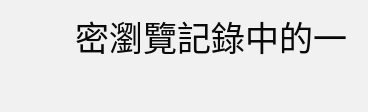密瀏覽記錄中的一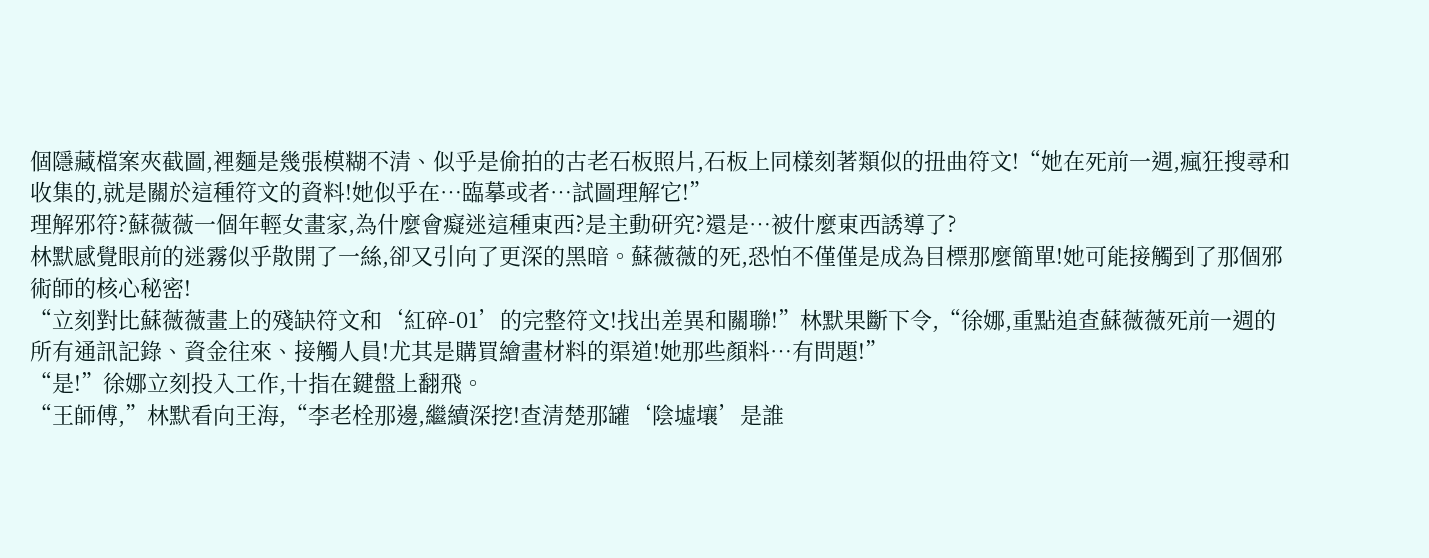個隱藏檔案夾截圖,裡麵是幾張模糊不清、似乎是偷拍的古老石板照片,石板上同樣刻著類似的扭曲符文!“她在死前一週,瘋狂搜尋和收集的,就是關於這種符文的資料!她似乎在…臨摹或者…試圖理解它!”
理解邪符?蘇薇薇一個年輕女畫家,為什麼會癡迷這種東西?是主動研究?還是…被什麼東西誘導了?
林默感覺眼前的迷霧似乎散開了一絲,卻又引向了更深的黑暗。蘇薇薇的死,恐怕不僅僅是成為目標那麼簡單!她可能接觸到了那個邪術師的核心秘密!
“立刻對比蘇薇薇畫上的殘缺符文和‘紅碎-01’的完整符文!找出差異和關聯!”林默果斷下令,“徐娜,重點追查蘇薇薇死前一週的所有通訊記錄、資金往來、接觸人員!尤其是購買繪畫材料的渠道!她那些顏料…有問題!”
“是!”徐娜立刻投入工作,十指在鍵盤上翻飛。
“王師傅,”林默看向王海,“李老栓那邊,繼續深挖!查清楚那罐‘陰墟壤’是誰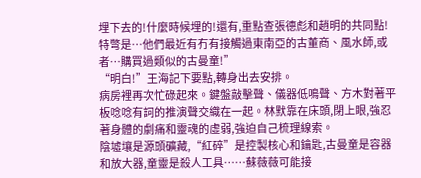埋下去的!什麼時候埋的!還有,重點查張德彪和趙明的共同點!特彆是…他們最近有冇有接觸過東南亞的古董商、風水師,或者…購買過類似的古曼童!”
“明白!”王海記下要點,轉身出去安排。
病房裡再次忙碌起來。鍵盤敲擊聲、儀器低鳴聲、方木對著平板唸唸有詞的推演聲交織在一起。林默靠在床頭,閉上眼,強忍著身體的劇痛和靈魂的虛弱,強迫自己梳理線索。
陰墟壤是源頭礦藏,“紅碎”是控製核心和鑰匙,古曼童是容器和放大器,童靈是殺人工具……蘇薇薇可能接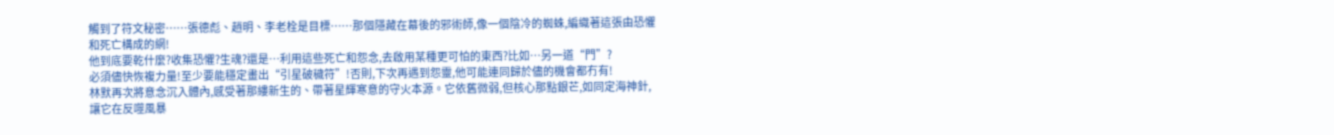觸到了符文秘密……張德彪、趙明、李老栓是目標……那個隱藏在幕後的邪術師,像一個陰冷的蜘蛛,編織著這張由恐懼和死亡構成的網!
他到底要乾什麼?收集恐懼?生魂?還是…利用這些死亡和怨念,去啟用某種更可怕的東西?比如…另一道“門”?
必須儘快恢複力量!至少要能穩定畫出“引星破穢符”!否則,下次再遇到怨靈,他可能連同歸於儘的機會都冇有!
林默再次將意念沉入體內,感受著那縷新生的、帶著星輝寒意的守火本源。它依舊微弱,但核心那點銀芒,如同定海神針,讓它在反噬風暴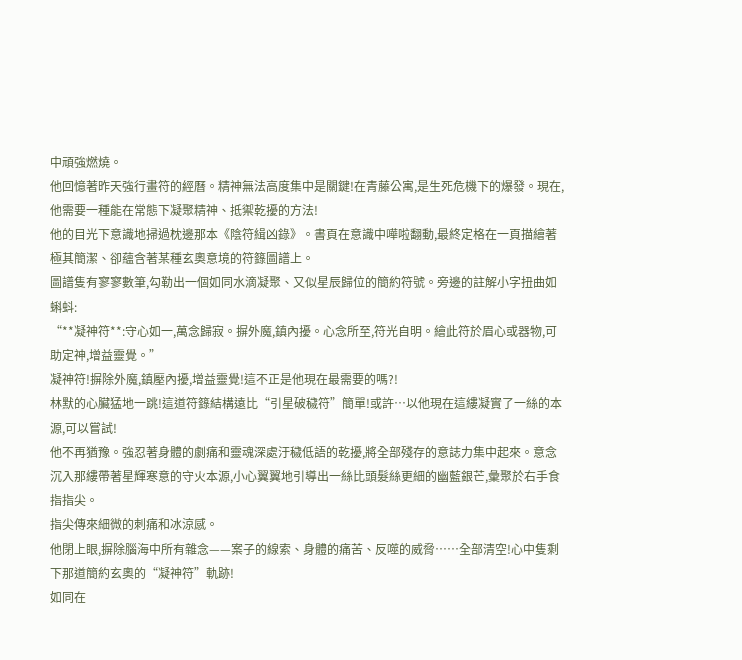中頑強燃燒。
他回憶著昨天強行畫符的經曆。精神無法高度集中是關鍵!在青藤公寓,是生死危機下的爆發。現在,他需要一種能在常態下凝聚精神、抵禦乾擾的方法!
他的目光下意識地掃過枕邊那本《陰符緝凶錄》。書頁在意識中嘩啦翻動,最終定格在一頁描繪著極其簡潔、卻蘊含著某種玄奧意境的符籙圖譜上。
圖譜隻有寥寥數筆,勾勒出一個如同水滴凝聚、又似星辰歸位的簡約符號。旁邊的註解小字扭曲如蝌蚪:
“**凝神符**:守心如一,萬念歸寂。摒外魔,鎮內擾。心念所至,符光自明。繪此符於眉心或器物,可助定神,增益靈覺。”
凝神符!摒除外魔,鎮壓內擾,增益靈覺!這不正是他現在最需要的嗎?!
林默的心臟猛地一跳!這道符籙結構遠比“引星破穢符”簡單!或許…以他現在這縷凝實了一絲的本源,可以嘗試!
他不再猶豫。強忍著身體的劇痛和靈魂深處汙穢低語的乾擾,將全部殘存的意誌力集中起來。意念沉入那縷帶著星輝寒意的守火本源,小心翼翼地引導出一絲比頭髮絲更細的幽藍銀芒,彙聚於右手食指指尖。
指尖傳來細微的刺痛和冰涼感。
他閉上眼,摒除腦海中所有雜念——案子的線索、身體的痛苦、反噬的威脅……全部清空!心中隻剩下那道簡約玄奧的“凝神符”軌跡!
如同在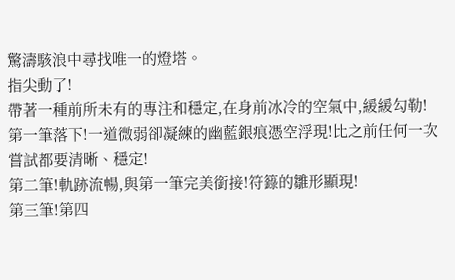驚濤駭浪中尋找唯一的燈塔。
指尖動了!
帶著一種前所未有的專注和穩定,在身前冰冷的空氣中,緩緩勾勒!
第一筆落下!一道微弱卻凝練的幽藍銀痕憑空浮現!比之前任何一次嘗試都要清晰、穩定!
第二筆!軌跡流暢,與第一筆完美銜接!符籙的雛形顯現!
第三筆!第四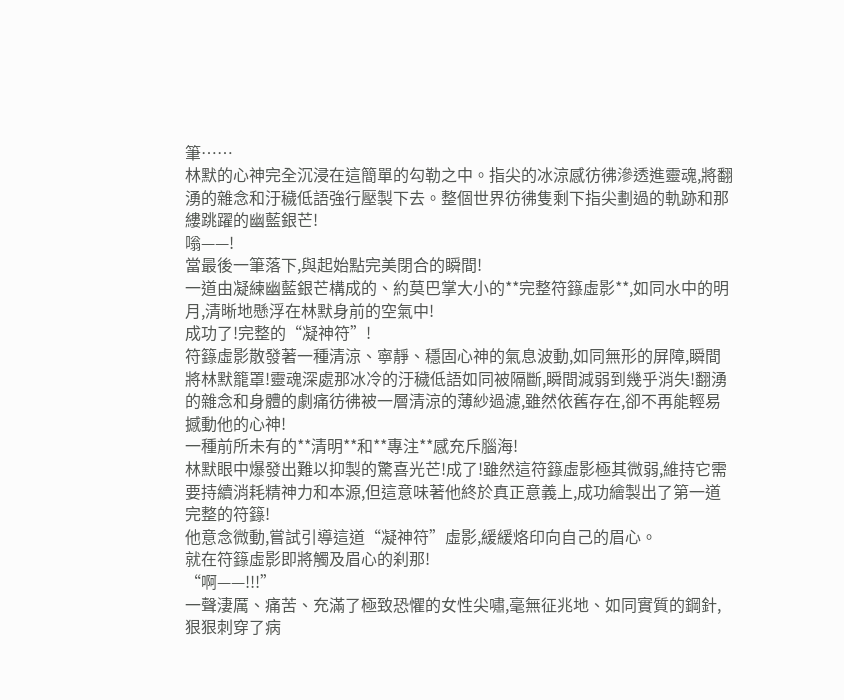筆……
林默的心神完全沉浸在這簡單的勾勒之中。指尖的冰涼感彷彿滲透進靈魂,將翻湧的雜念和汙穢低語強行壓製下去。整個世界彷彿隻剩下指尖劃過的軌跡和那縷跳躍的幽藍銀芒!
嗡——!
當最後一筆落下,與起始點完美閉合的瞬間!
一道由凝練幽藍銀芒構成的、約莫巴掌大小的**完整符籙虛影**,如同水中的明月,清晰地懸浮在林默身前的空氣中!
成功了!完整的“凝神符”!
符籙虛影散發著一種清涼、寧靜、穩固心神的氣息波動,如同無形的屏障,瞬間將林默籠罩!靈魂深處那冰冷的汙穢低語如同被隔斷,瞬間減弱到幾乎消失!翻湧的雜念和身體的劇痛彷彿被一層清涼的薄紗過濾,雖然依舊存在,卻不再能輕易撼動他的心神!
一種前所未有的**清明**和**專注**感充斥腦海!
林默眼中爆發出難以抑製的驚喜光芒!成了!雖然這符籙虛影極其微弱,維持它需要持續消耗精神力和本源,但這意味著他終於真正意義上,成功繪製出了第一道完整的符籙!
他意念微動,嘗試引導這道“凝神符”虛影,緩緩烙印向自己的眉心。
就在符籙虛影即將觸及眉心的刹那!
“啊——!!!”
一聲淒厲、痛苦、充滿了極致恐懼的女性尖嘯,毫無征兆地、如同實質的鋼針,狠狠刺穿了病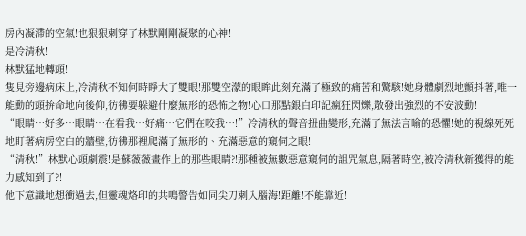房內凝滯的空氣!也狠狠刺穿了林默剛剛凝聚的心神!
是冷清秋!
林默猛地轉頭!
隻見旁邊病床上,冷清秋不知何時睜大了雙眼!那雙空濛的眼眸此刻充滿了極致的痛苦和驚駭!她身體劇烈地顫抖著,唯一能動的頭拚命地向後仰,彷彿要躲避什麼無形的恐怖之物!心口那點銀白印記瘋狂閃爍,散發出強烈的不安波動!
“眼睛…好多…眼睛…在看我…好痛…它們在咬我…!”冷清秋的聲音扭曲變形,充滿了無法言喻的恐懼!她的視線死死地盯著病房空白的牆壁,彷彿那裡爬滿了無形的、充滿惡意的窺伺之眼!
“清秋!”林默心頭劇震!是蘇薇薇畫作上的那些眼睛?!那種被無數惡意窺伺的詛咒氣息,隔著時空,被冷清秋新獲得的能力感知到了?!
他下意識地想衝過去,但靈魂烙印的共鳴警告如同尖刀刺入腦海!距離!不能靠近!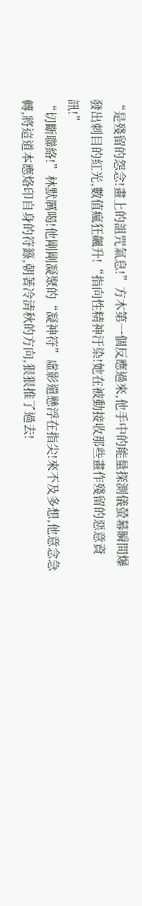“是殘留的怨念!畫上的詛咒氣息!”方木第一個反應過來,他手中的能量探測儀螢幕瞬間爆發出刺目的紅光,數值瘋狂飆升!“指向性精神汙染!她在被動接收那些畫作殘留的惡意資訊!”
“切斷聯絡!”林默厲喝!他剛剛凝聚的“凝神符”虛影還懸浮在指尖!來不及多想,他意念急轉,將這道本應烙印自身的符籙,朝著冷清秋的方向,狠狠推了過去!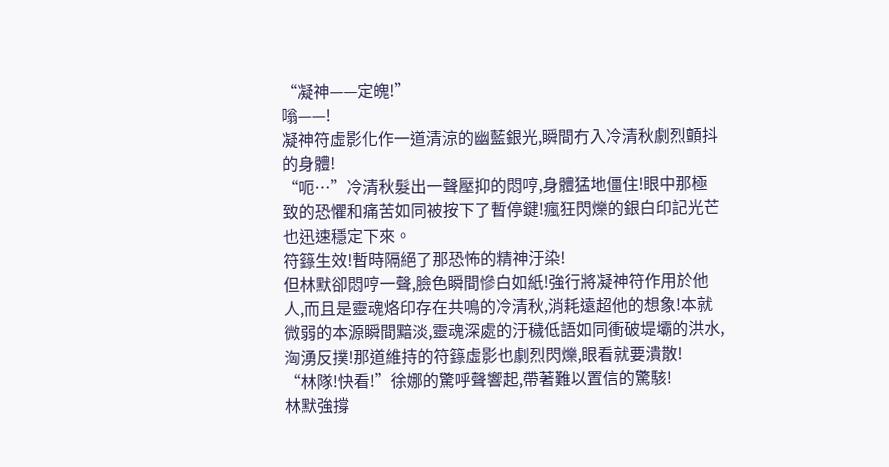“凝神——定魄!”
嗡——!
凝神符虛影化作一道清涼的幽藍銀光,瞬間冇入冷清秋劇烈顫抖的身體!
“呃…”冷清秋髮出一聲壓抑的悶哼,身體猛地僵住!眼中那極致的恐懼和痛苦如同被按下了暫停鍵!瘋狂閃爍的銀白印記光芒也迅速穩定下來。
符籙生效!暫時隔絕了那恐怖的精神汙染!
但林默卻悶哼一聲,臉色瞬間慘白如紙!強行將凝神符作用於他人,而且是靈魂烙印存在共鳴的冷清秋,消耗遠超他的想象!本就微弱的本源瞬間黯淡,靈魂深處的汙穢低語如同衝破堤壩的洪水,洶湧反撲!那道維持的符籙虛影也劇烈閃爍,眼看就要潰散!
“林隊!快看!”徐娜的驚呼聲響起,帶著難以置信的驚駭!
林默強撐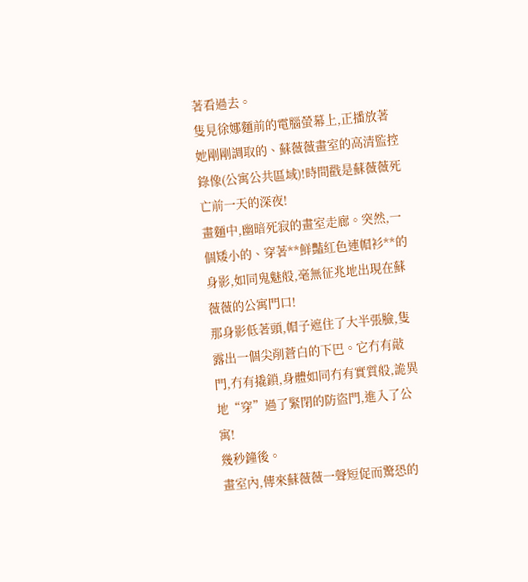著看過去。
隻見徐娜麵前的電腦螢幕上,正播放著她剛剛調取的、蘇薇薇畫室的高清監控錄像(公寓公共區域)!時間戳是蘇薇薇死亡前一天的深夜!
畫麵中,幽暗死寂的畫室走廊。突然,一個矮小的、穿著**鮮豔紅色連帽衫**的身影,如同鬼魅般,毫無征兆地出現在蘇薇薇的公寓門口!
那身影低著頭,帽子遮住了大半張臉,隻露出一個尖削蒼白的下巴。它冇有敲門,冇有撬鎖,身體如同冇有實質般,詭異地“穿”過了緊閉的防盜門,進入了公寓!
幾秒鐘後。
畫室內,傳來蘇薇薇一聲短促而驚恐的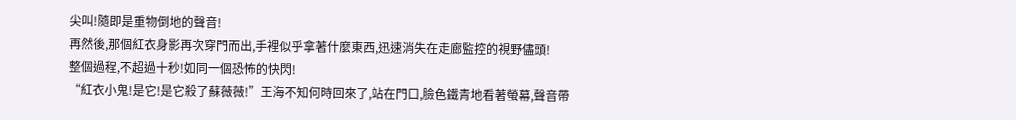尖叫!隨即是重物倒地的聲音!
再然後,那個紅衣身影再次穿門而出,手裡似乎拿著什麼東西,迅速消失在走廊監控的視野儘頭!
整個過程,不超過十秒!如同一個恐怖的快閃!
“紅衣小鬼!是它!是它殺了蘇薇薇!”王海不知何時回來了,站在門口,臉色鐵青地看著螢幕,聲音帶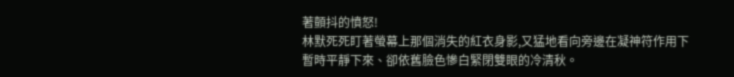著顫抖的憤怒!
林默死死盯著螢幕上那個消失的紅衣身影,又猛地看向旁邊在凝神符作用下暫時平靜下來、卻依舊臉色慘白緊閉雙眼的冷清秋。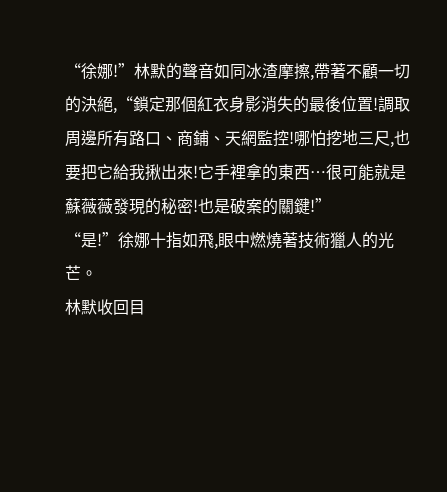“徐娜!”林默的聲音如同冰渣摩擦,帶著不顧一切的決絕,“鎖定那個紅衣身影消失的最後位置!調取周邊所有路口、商鋪、天網監控!哪怕挖地三尺,也要把它給我揪出來!它手裡拿的東西…很可能就是蘇薇薇發現的秘密!也是破案的關鍵!”
“是!”徐娜十指如飛,眼中燃燒著技術獵人的光芒。
林默收回目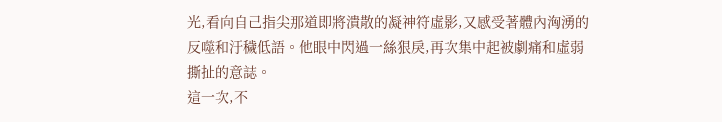光,看向自己指尖那道即將潰散的凝神符虛影,又感受著體內洶湧的反噬和汙穢低語。他眼中閃過一絲狠戾,再次集中起被劇痛和虛弱撕扯的意誌。
這一次,不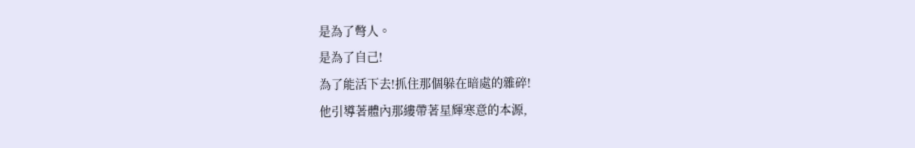是為了彆人。
是為了自己!
為了能活下去!抓住那個躲在暗處的雜碎!
他引導著體內那縷帶著星輝寒意的本源,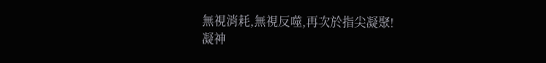無視消耗,無視反噬,再次於指尖凝聚!
凝神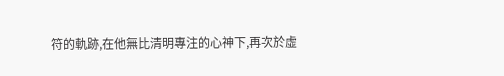符的軌跡,在他無比清明專注的心神下,再次於虛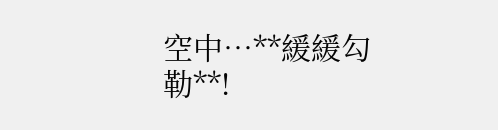空中…**緩緩勾勒**!